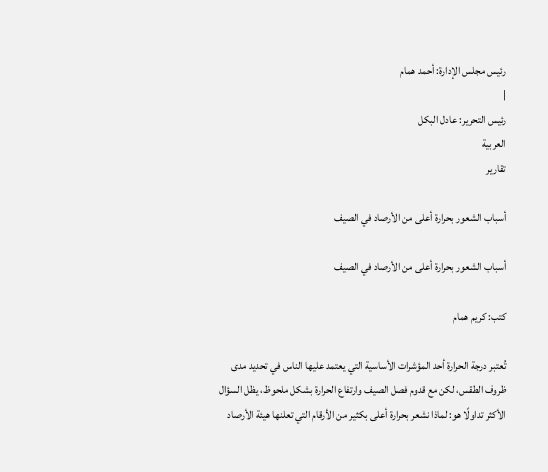رئيس مجلس الإدارة: أحمد همام
|
رئيس التحرير: عادل البكل
العربية
تقارير

أسباب الشعور بحرارة أعلى من الأرصاد في الصيف

أسباب الشعور بحرارة أعلى من الأرصاد في الصيف

كتب: كريم همام

تُعتبر درجة الحرارة أحد المؤشرات الأساسية التي يعتمد عليها الناس في تحديد مدى ظروف الطقس، لكن مع قدوم فصل الصيف وارتفاع الحرارة بشكل ملحوظ، يظل السؤال الأكثر تداولًا هو: لماذا نشعر بحرارة أعلى بكثير من الأرقام التي تعلنها هيئة الأرصاد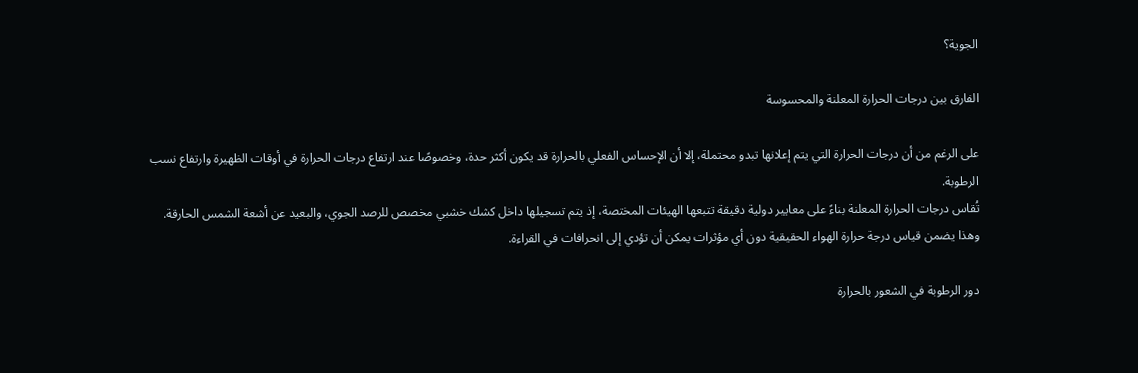الجوية؟

الفارق بين درجات الحرارة المعلنة والمحسوسة

على الرغم من أن درجات الحرارة التي يتم إعلانها تبدو محتملة، إلا أن الإحساس الفعلي بالحرارة قد يكون أكثر حدة، وخصوصًا عند ارتفاع درجات الحرارة في أوقات الظهيرة وارتفاع نسب الرطوبة.
تُقاس درجات الحرارة المعلنة بناءً على معايير دولية دقيقة تتبعها الهيئات المختصة، إذ يتم تسجيلها داخل كشك خشبي مخصص للرصد الجوي، والبعيد عن أشعة الشمس الحارقة. وهذا يضمن قياس درجة حرارة الهواء الحقيقية دون أي مؤثرات يمكن أن تؤدي إلى انحرافات في القراءة.

دور الرطوبة في الشعور بالحرارة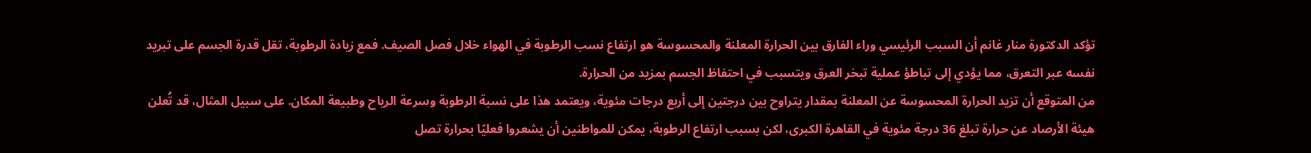تؤكد الدكتورة منار غانم أن السبب الرئيسي وراء الفارق بين الحرارة المعلنة والمحسوسة هو ارتفاع نسب الرطوبة في الهواء خلال فصل الصيف. فمع زيادة الرطوبة، تقل قدرة الجسم على تبريد نفسه عبر التعرق، مما يؤدي إلى تباطؤ عملية تبخر العرق ويتسبب في احتفاظ الجسم بمزيد من الحرارة.
من المتوقع أن تزيد الحرارة المحسوسة عن المعلنة بمقدار يتراوح بين درجتين إلى أربع درجات مئوية، ويعتمد هذا على نسبة الرطوبة وسرعة الرياح وطبيعة المكان. على سبيل المثال، قد تُعلن هيئة الأرصاد عن حرارة تبلغ 36 درجة مئوية في القاهرة الكبرى، لكن بسبب ارتفاع الرطوبة، يمكن للمواطنين أن يشعروا فعليًا بحرارة تصل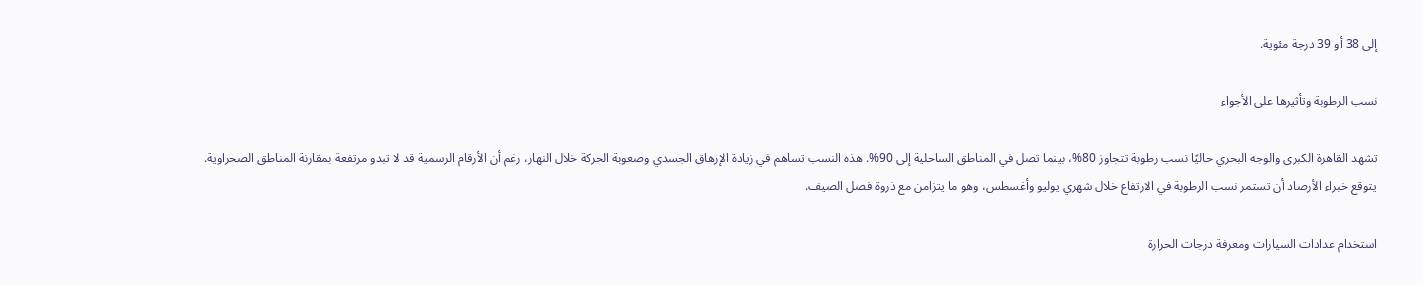إلى 38 أو 39 درجة مئوية.

نسب الرطوبة وتأثيرها على الأجواء

تشهد القاهرة الكبرى والوجه البحري حاليًا نسب رطوبة تتجاوز 80%، بينما تصل في المناطق الساحلية إلى 90%. هذه النسب تساهم في زيادة الإرهاق الجسدي وصعوبة الحركة خلال النهار، رغم أن الأرقام الرسمية قد لا تبدو مرتفعة بمقارنة المناطق الصحراوية.
يتوقع خبراء الأرصاد أن تستمر نسب الرطوبة في الارتفاع خلال شهري يوليو وأغسطس، وهو ما يتزامن مع ذروة فصل الصيف.

استخدام عدادات السيارات ومعرفة درجات الحرارة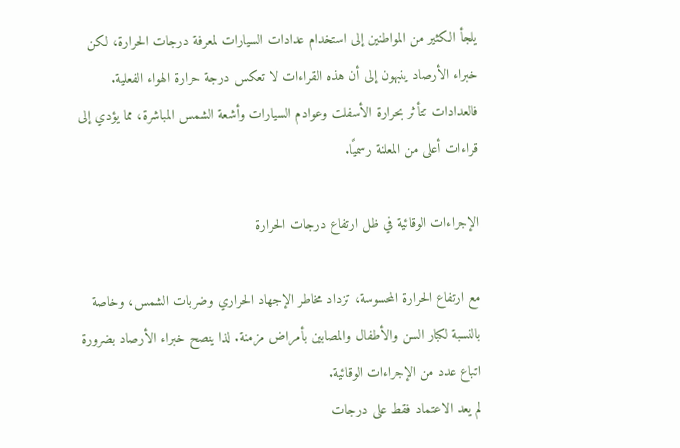يلجأ الكثير من المواطنين إلى استخدام عدادات السيارات لمعرفة درجات الحرارة، لكن خبراء الأرصاد ينبهون إلى أن هذه القراءات لا تعكس درجة حرارة الهواء الفعلية. فالعدادات تتأثر بحرارة الأسفلت وعوادم السيارات وأشعة الشمس المباشرة، مما يؤدي إلى قراءات أعلى من المعلنة رسميًا.

الإجراءات الوقائية في ظل ارتفاع درجات الحرارة

مع ارتفاع الحرارة المحسوسة، تزداد مخاطر الإجهاد الحراري وضربات الشمس، وخاصة بالنسبة لكبار السن والأطفال والمصابين بأمراض مزمنة. لذا ينصح خبراء الأرصاد بضرورة اتباع عدد من الإجراءات الوقائية.
لم يعد الاعتماد فقط على درجات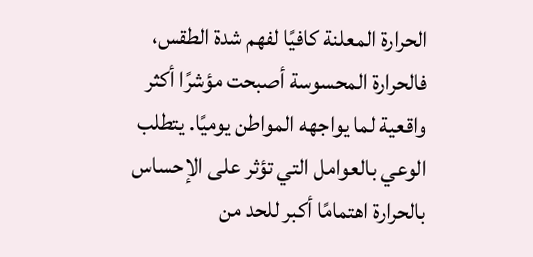الحرارة المعلنة كافيًا لفهم شدة الطقس، فالحرارة المحسوسة أصبحت مؤشرًا أكثر واقعية لما يواجهه المواطن يوميًا. يتطلب الوعي بالعوامل التي تؤثر على الإحساس بالحرارة اهتمامًا أكبر للحد من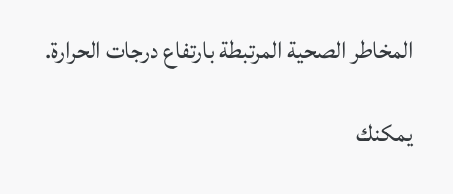المخاطر الصحية المرتبطة بارتفاع درجات الحرارة.

يمكنك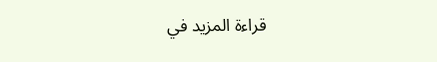قراءة المزيد في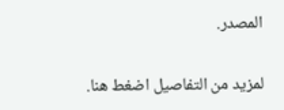المصدر.

لمزيد من التفاصيل اضغط هنا.